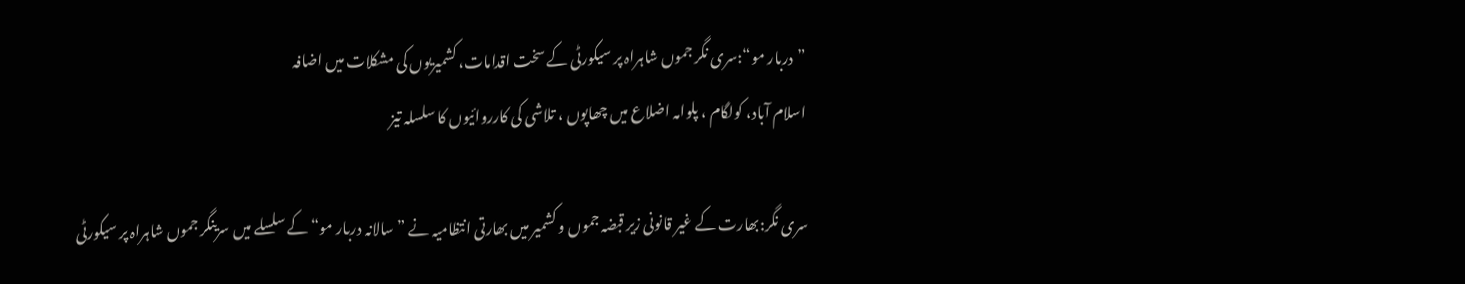”دربار مو“:سری نگر جموں شاہراہ پر سیکورٹی کے سخت اقدامات، کشمیریوں کی مشکلات میں اضافہ
اسلام آباد، کولگام ، پلوامہ اضلاع میں چھاپوں ، تلاشی کی کارروائیوں کا سلسلہ تیز

سری نگر:بھارت کے غیر قانونی زیر قبضہ جموں و کشمیر میں بھارتی انتظامیہ نے ”سالانہ دربار مو“ کے سلسلے میں سرینگر جموں شاہراہ پر سیکورٹی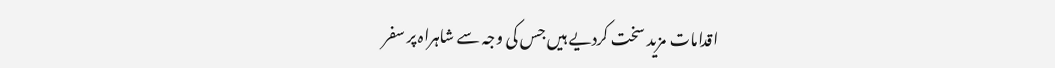اقدامات مزید سخت کردیے ہیں جس کی وجہ سے شاہراہ پر سفر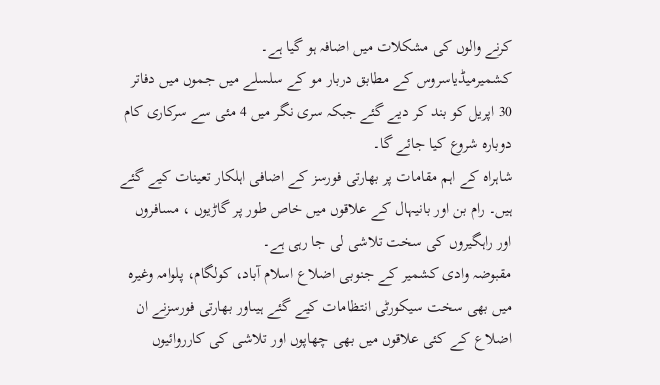کرنے والوں کی مشکلات میں اضافہ ہو گیا ہے۔
کشمیرمیڈیاسروس کے مطابق دربار مو کے سلسلے میں جموں میں دفاتر 30 اپریل کو بند کر دیے گئے جبکہ سری نگر میں 4 مئی سے سرکاری کام دوبارہ شروع کیا جائے گا۔
شاہراہ کے اہم مقامات پر بھارتی فورسز کے اضافی اہلکار تعینات کیے گئے ہیں۔ رام بن اور بانیہال کے علاقوں میں خاص طور پر گاڑیوں ، مسافروں اور راہگیروں کی سخت تلاشی لی جا رہی ہے۔
مقبوضہ وادی کشمیر کے جنوبی اضلاع اسلام آباد، کولگام، پلوامہ وغیرہ میں بھی سخت سیکورٹی انتظامات کیے گئے ہیںاور بھارتی فورسزنے ان اضلاع کے کئی علاقوں میں بھی چھاپوں اور تلاشی کی کارروائیوں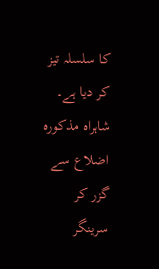کا سلسلہ تیز کر دیا ہے۔ شاہراہ مذکورہ اضلاع سے گزر کر سرینگر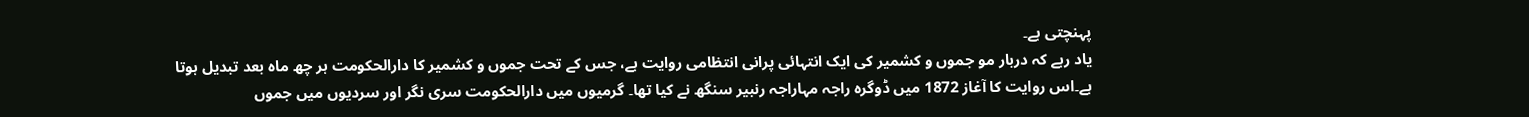پہنچتی ہے۔
یاد رہے کہ دربار مو جموں و کشمیر کی ایک انتہائی پرانی انتظامی روایت ہے، جس کے تحت جموں و کشمیر کا دارالحکومت ہر چھ ماہ بعد تبدیل ہوتا ہے۔اس روایت کا آغاز 1872 میں ڈوگرہ راجہ مہاراجہ رنبیر سنگھ نے کیا تھا۔ گرمیوں میں دارالحکومت سری نگر اور سردیوں میں جموں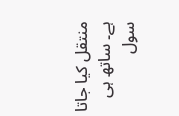منتقل کیا جاتا ہے۔ ساتھ ہی سول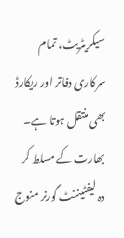سیکریٹریٹ، تمام سرکاری دفاتر اور ریکارڈ بھی منتقل ہوتا ہے۔ بھارت کے مسلط کر دہ لیفٹیننٹ گورنر منوج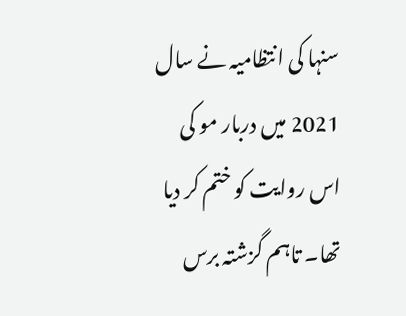سنہا کی انتظامیہ نے سال 2021 میں دربار مو کی اس روایت کو ختم کر دیا تھا۔ تاہم گزشتہ برس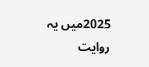2025میں یہ روایت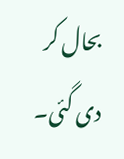بحال کر دی گئی۔